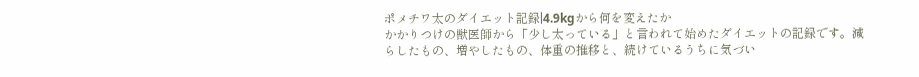ポメチワ太のダイエット記録|4.9kgから何を変えたか
かかりつけの獣医師から「少し太っている」と言われて始めたダイエットの記録です。減らしたもの、増やしたもの、体重の推移と、続けているうちに気づい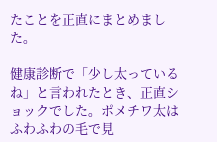たことを正直にまとめました。

健康診断で「少し太っているね」と言われたとき、正直ショックでした。ポメチワ太はふわふわの毛で見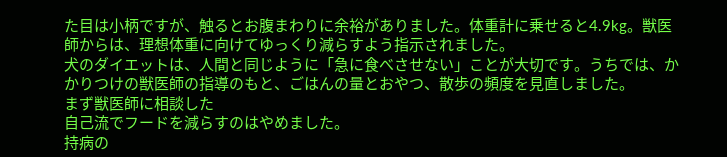た目は小柄ですが、触るとお腹まわりに余裕がありました。体重計に乗せると4.9kg。獣医師からは、理想体重に向けてゆっくり減らすよう指示されました。
犬のダイエットは、人間と同じように「急に食べさせない」ことが大切です。うちでは、かかりつけの獣医師の指導のもと、ごはんの量とおやつ、散歩の頻度を見直しました。
まず獣医師に相談した
自己流でフードを減らすのはやめました。
持病の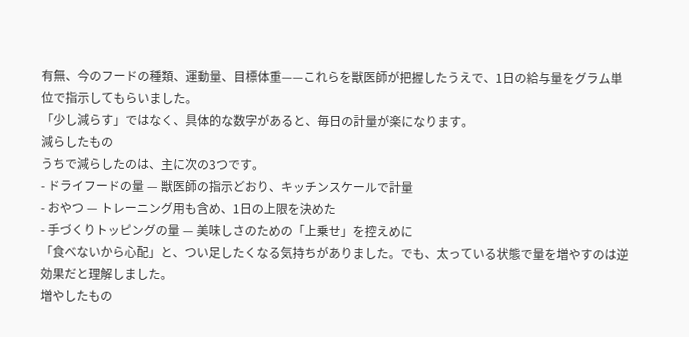有無、今のフードの種類、運動量、目標体重——これらを獣医師が把握したうえで、1日の給与量をグラム単位で指示してもらいました。
「少し減らす」ではなく、具体的な数字があると、毎日の計量が楽になります。
減らしたもの
うちで減らしたのは、主に次の3つです。
- ドライフードの量 — 獣医師の指示どおり、キッチンスケールで計量
- おやつ — トレーニング用も含め、1日の上限を決めた
- 手づくりトッピングの量 — 美味しさのための「上乗せ」を控えめに
「食べないから心配」と、つい足したくなる気持ちがありました。でも、太っている状態で量を増やすのは逆効果だと理解しました。
増やしたもの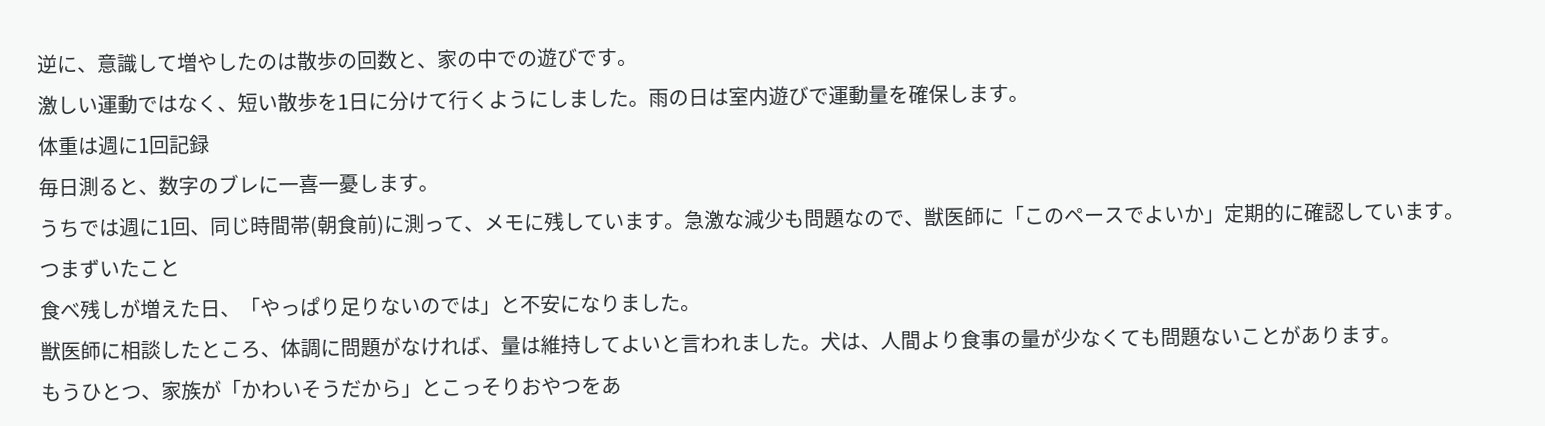逆に、意識して増やしたのは散歩の回数と、家の中での遊びです。
激しい運動ではなく、短い散歩を1日に分けて行くようにしました。雨の日は室内遊びで運動量を確保します。
体重は週に1回記録
毎日測ると、数字のブレに一喜一憂します。
うちでは週に1回、同じ時間帯(朝食前)に測って、メモに残しています。急激な減少も問題なので、獣医師に「このペースでよいか」定期的に確認しています。
つまずいたこと
食べ残しが増えた日、「やっぱり足りないのでは」と不安になりました。
獣医師に相談したところ、体調に問題がなければ、量は維持してよいと言われました。犬は、人間より食事の量が少なくても問題ないことがあります。
もうひとつ、家族が「かわいそうだから」とこっそりおやつをあ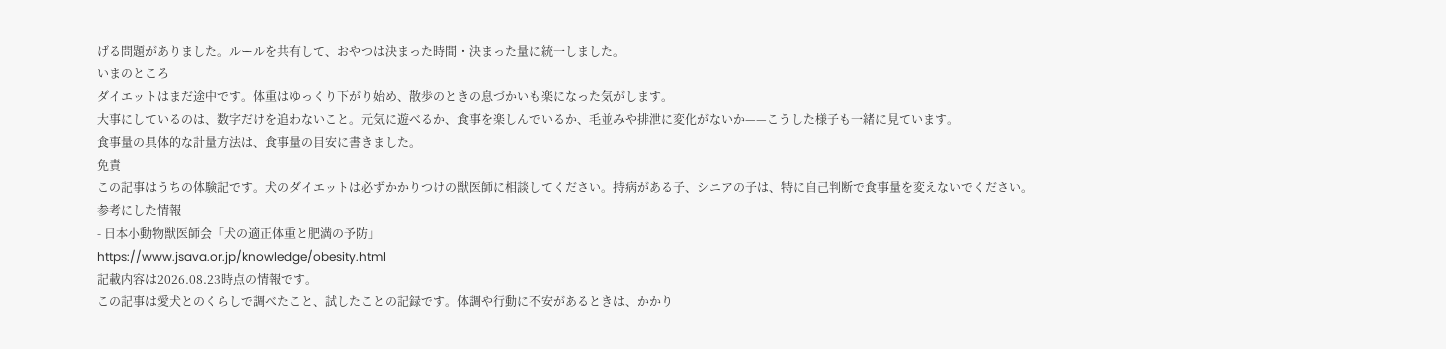げる問題がありました。ルールを共有して、おやつは決まった時間・決まった量に統一しました。
いまのところ
ダイエットはまだ途中です。体重はゆっくり下がり始め、散歩のときの息づかいも楽になった気がします。
大事にしているのは、数字だけを追わないこと。元気に遊べるか、食事を楽しんでいるか、毛並みや排泄に変化がないか——こうした様子も一緒に見ています。
食事量の具体的な計量方法は、食事量の目安に書きました。
免責
この記事はうちの体験記です。犬のダイエットは必ずかかりつけの獣医師に相談してください。持病がある子、シニアの子は、特に自己判断で食事量を変えないでください。
参考にした情報
- 日本小動物獣医師会「犬の適正体重と肥満の予防」
https://www.jsava.or.jp/knowledge/obesity.html
記載内容は2026.08.23時点の情報です。
この記事は愛犬とのくらしで調べたこと、試したことの記録です。体調や行動に不安があるときは、かかり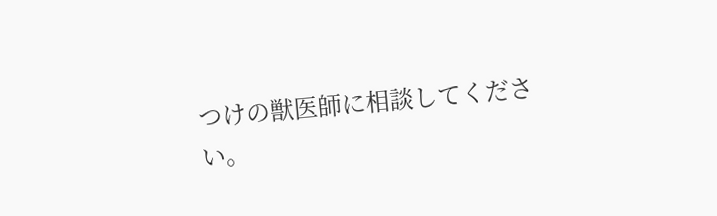つけの獣医師に相談してください。